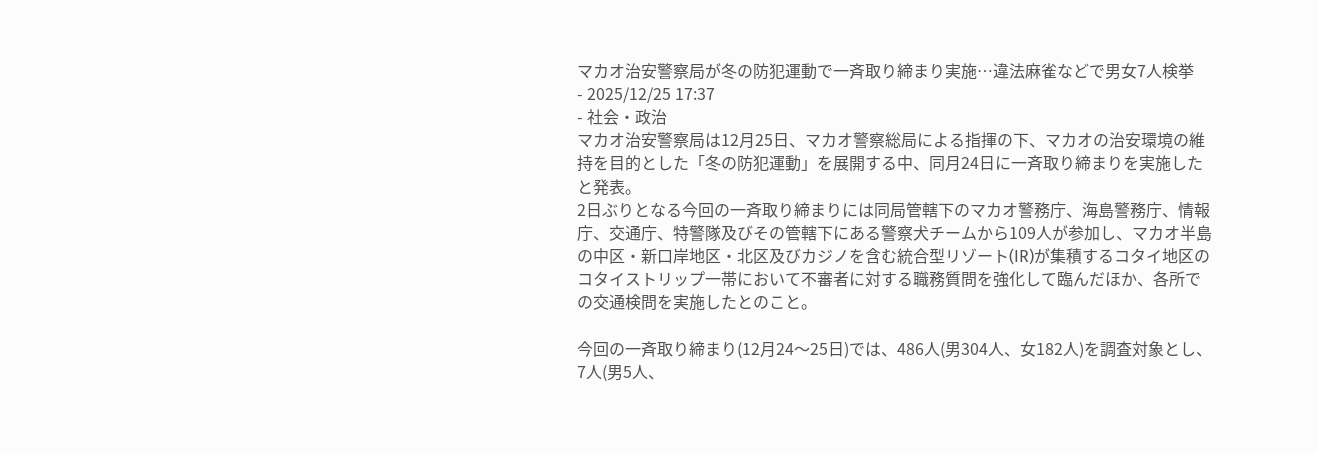マカオ治安警察局が冬の防犯運動で一斉取り締まり実施…違法麻雀などで男女7人検挙
- 2025/12/25 17:37
- 社会・政治
マカオ治安警察局は12月25日、マカオ警察総局による指揮の下、マカオの治安環境の維持を目的とした「冬の防犯運動」を展開する中、同月24日に一斉取り締まりを実施したと発表。
2日ぶりとなる今回の一斉取り締まりには同局管轄下のマカオ警務庁、海島警務庁、情報庁、交通庁、特警隊及びその管轄下にある警察犬チームから109人が参加し、マカオ半島の中区・新口岸地区・北区及びカジノを含む統合型リゾート(IR)が集積するコタイ地区のコタイストリップ一帯において不審者に対する職務質問を強化して臨んだほか、各所での交通検問を実施したとのこと。

今回の一斉取り締まり(12月24〜25日)では、486人(男304人、女182人)を調査対象とし、7人(男5人、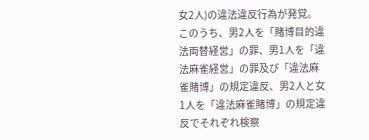女2人)の違法違反行為が発覚。このうち、男2人を「賭博目的違法両替経営」の罪、男1人を「違法麻雀経営」の罪及び「違法麻雀賭博」の規定違反、男2人と女1人を「違法麻雀賭博」の規定違反でそれぞれ検察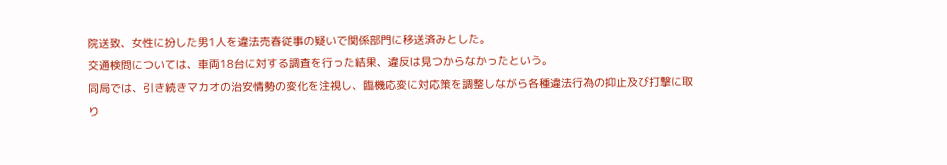院送致、女性に扮した男1人を違法売春従事の疑いで関係部門に移送済みとした。
交通検問については、車両18台に対する調査を行った結果、違反は見つからなかったという。
同局では、引き続きマカオの治安情勢の変化を注視し、臨機応変に対応策を調整しながら各種違法行為の抑止及び打撃に取り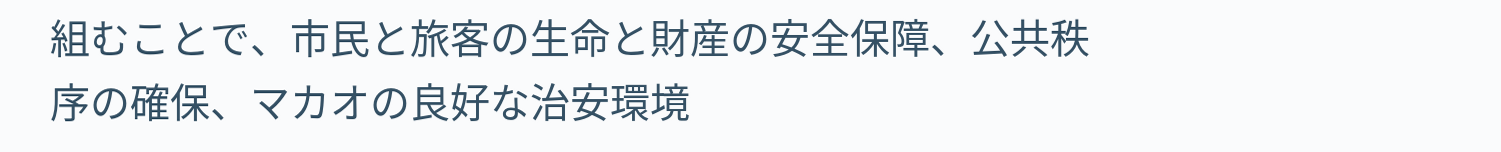組むことで、市民と旅客の生命と財産の安全保障、公共秩序の確保、マカオの良好な治安環境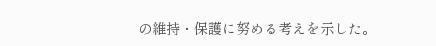の維持・保護に努める考えを示した。